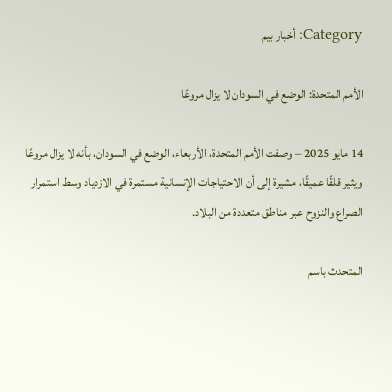Category: أخبار بيم

الأمم المتحدة: الوضع في السودان لا يزال مروعًا

14 مايو 2025 – وصفت الأمم المتحدة، الأربعاء، الوضع في السودان، بأنه لا يزال مروعًا ويثير قلقًا عميقًا، مشيرة إلى أن الاحتياجات الإنسانية مستمرة في الازدياد وسط استمرار الصراع والنزوح عبر مناطق متعددة من البلاد.

المتحدث باسم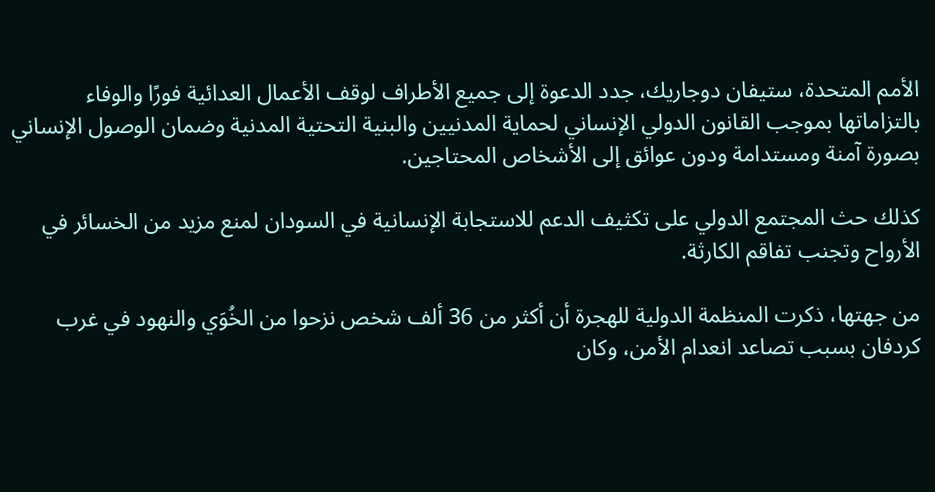الأمم المتحدة، ستيفان دوجاريك، جدد الدعوة إلى جميع الأطراف لوقف الأعمال العدائية فورًا والوفاء بالتزاماتها بموجب القانون الدولي الإنساني لحماية المدنيين والبنية التحتية المدنية وضمان الوصول الإنساني بصورة آمنة ومستدامة ودون عوائق إلى الأشخاص المحتاجين.

كذلك حث المجتمع الدولي على تكثيف الدعم للاستجابة الإنسانية في السودان لمنع مزيد من الخسائر في الأرواح وتجنب تفاقم الكارثة.

من جهتها، ذكرت المنظمة الدولية للهجرة أن أكثر من 36 ألف شخص نزحوا من الخُوَي والنهود في غرب كردفان بسبب تصاعد انعدام الأمن، وكان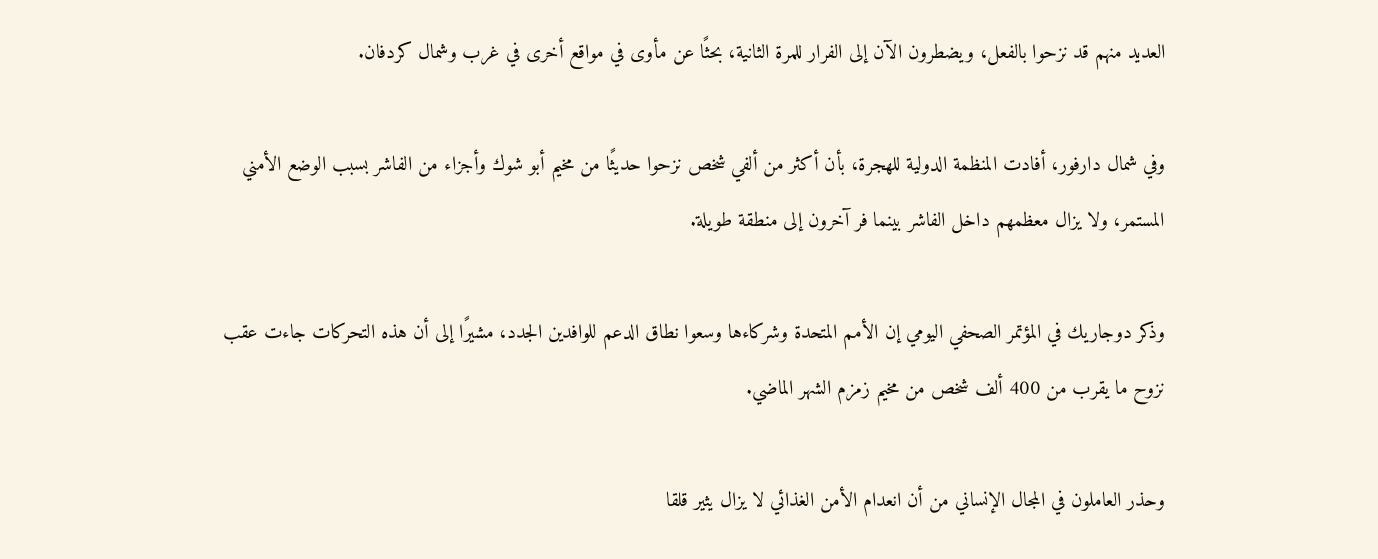العديد منهم قد نزحوا بالفعل، ويضطرون الآن إلى الفرار للمرة الثانية، بحثًا عن مأوى في مواقع أخرى في غرب وشمال كردفان.

وفي شمال دارفور، أفادت المنظمة الدولية للهجرة، بأن أكثر من ألفي شخص نزحوا حديثًا من مخيم أبو شوك وأجزاء من الفاشر بسبب الوضع الأمني المستمر، ولا يزال معظمهم داخل الفاشر بينما فر آخرون إلى منطقة طويلة.

وذكر دوجاريك في المؤتمر الصحفي اليومي إن الأمم المتحدة وشركاءها وسعوا نطاق الدعم للوافدين الجدد، مشيرًا إلى أن هذه التحركات جاءت عقب نزوح ما يقرب من 400 ألف شخص من مخيم زمزم الشهر الماضي.

وحذر العاملون في المجال الإنساني من أن انعدام الأمن الغذائي لا يزال يثير قلقا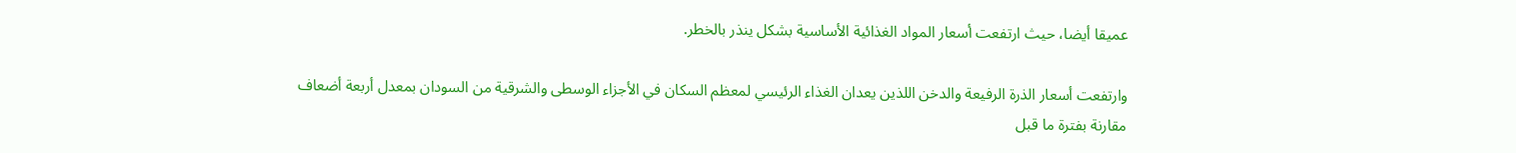عميقا أيضا، حيث ارتفعت أسعار المواد الغذائية الأساسية بشكل ينذر بالخطر.

وارتفعت أسعار الذرة الرفيعة والدخن اللذين يعدان الغذاء الرئيسي لمعظم السكان في الأجزاء الوسطى والشرقية من السودان بمعدل أربعة أضعاف مقارنة بفترة ما قبل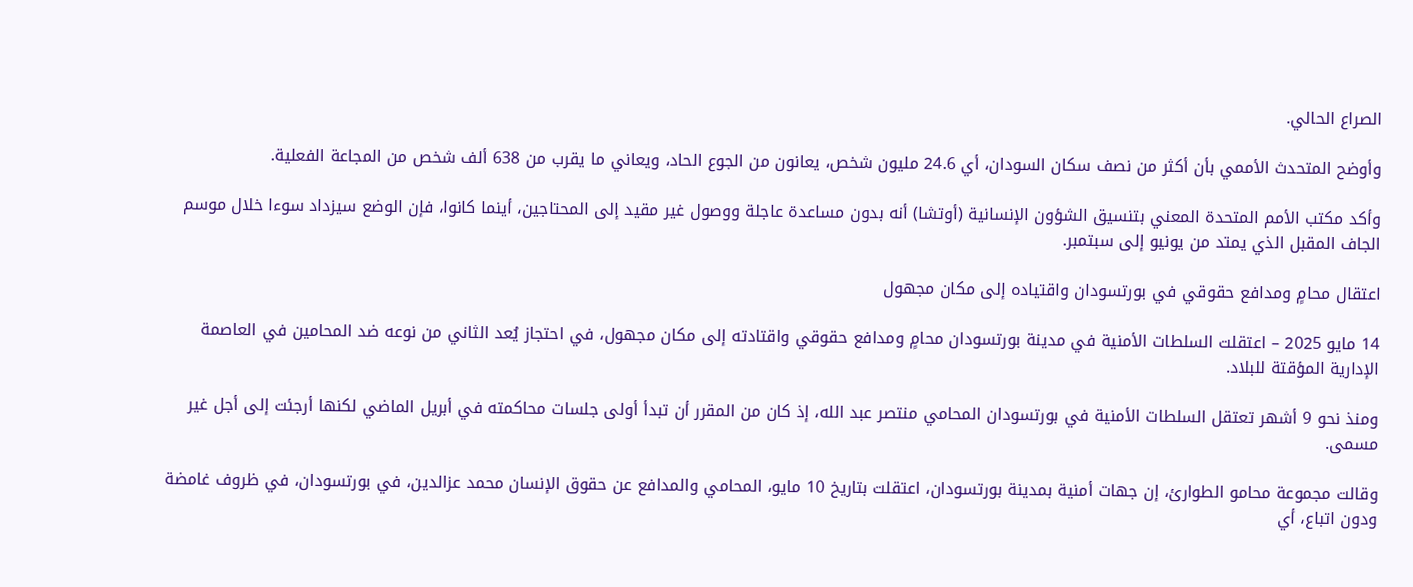الصراع الحالي.

وأوضح المتحدث الأممي بأن أكثر من نصف سكان السودان، أي 24.6 مليون شخص، يعانون من الجوع الحاد، ويعاني ما يقرب من 638 ألف شخص من المجاعة الفعلية.

وأكد مكتب الأمم المتحدة المعني بتنسيق الشؤون الإنسانية (أوتشا) أنه بدون مساعدة عاجلة ووصول غير مقيد إلى المحتاجين، أينما كانوا، فإن الوضع سيزداد سوءا خلال موسم الجاف المقبل الذي يمتد من يونيو إلى سبتمبر.

اعتقال محامٍ ومدافع حقوقي في بورتسودان واقتياده إلى مكان مجهول

14 مايو 2025 – اعتقلت السلطات الأمنية في مدينة بورتسودان محامٍ ومدافع حقوقي واقتادته إلى مكان مجهول، في احتجاز يُعد الثاني من نوعه ضد المحامين في العاصمة الإدارية المؤقتة للبلاد.

ومنذ نحو 9 أشهر تعتقل السلطات الأمنية في بورتسودان المحامي منتصر عبد الله، إذ كان من المقرر أن تبدأ أولى جلسات محاكمته في أبريل الماضي لكنها أرجئت إلى أجل غير مسمى.

وقالت مجموعة محامو الطوارئ، إن جهات أمنية بمدينة بورتسودان، اعتقلت بتاريخ 10 مايو، المحامي والمدافع عن حقوق الإنسان محمد عزالدين، في بورتسودان، في ظروف غامضة ودون اتباع، أي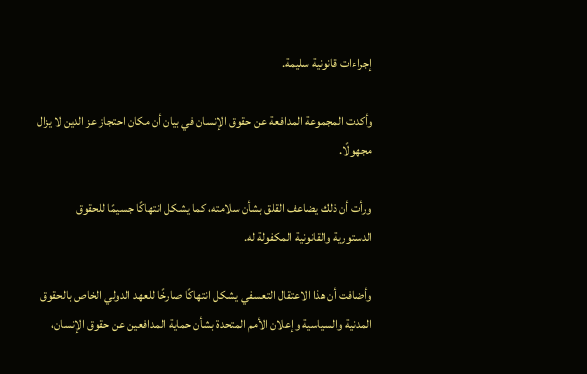إجراءات قانونية سليمة.

وأكدت المجموعة المدافعة عن حقوق الإنسان في بيان أن مكان احتجاز عز الدين لا يزال مجهولًا.

ورأت أن ذلك يضاعف القلق بشأن سلامته، كما يشكل انتهاكًا جسيمًا للحقوق الدستورية والقانونية المكفولة له.

وأضافت أن هذا الاعتقال التعسفي يشكل انتهاكًا صارخًا للعهد الدولي الخاص بالحقوق المدنية والسياسية وإعلان الأمم المتحدة بشأن حماية المدافعين عن حقوق الإنسان،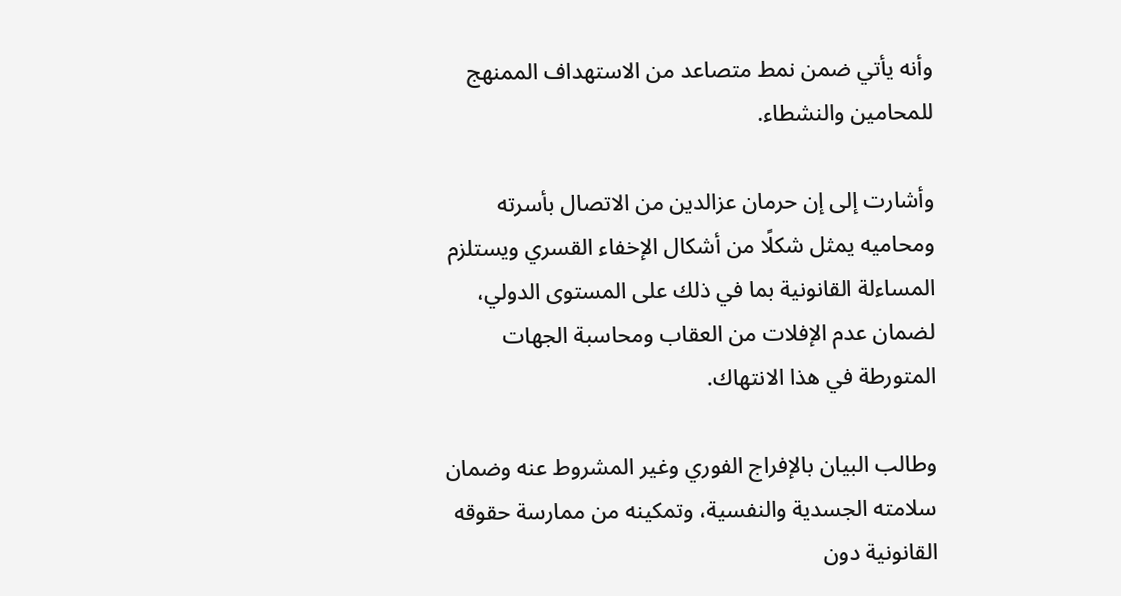وأنه يأتي ضمن نمط متصاعد من الاستهداف الممنهج للمحامين والنشطاء.

وأشارت إلى إن حرمان عزالدين من الاتصال بأسرته ومحاميه يمثل شكلًا من أشكال الإخفاء القسري ويستلزم المساءلة القانونية بما في ذلك على المستوى الدولي، لضمان عدم الإفلات من العقاب ومحاسبة الجهات المتورطة في هذا الانتهاك.

وطالب البيان بالإفراج الفوري وغير المشروط عنه وضمان سلامته الجسدية والنفسية، وتمكينه من ممارسة حقوقه القانونية دون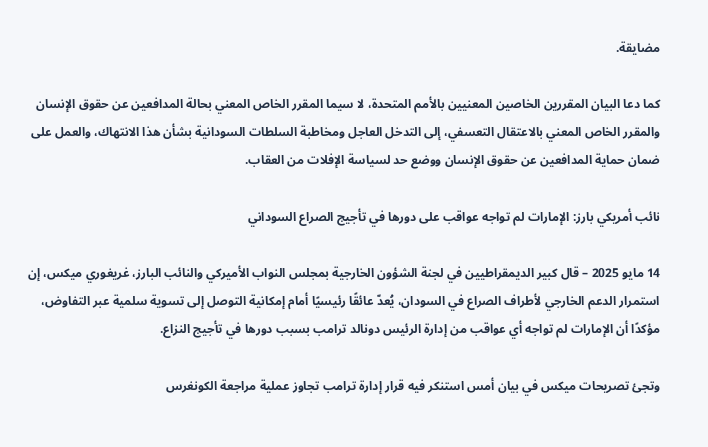مضايقة.

كما دعا البيان المقررين الخاصين المعنيين بالأمم المتحدة، لا سيما المقرر الخاص المعني بحالة المدافعين عن حقوق الإنسان والمقرر الخاص المعني بالاعتقال التعسفي، إلى التدخل العاجل ومخاطبة السلطات السودانية بشأن هذا الانتهاك، والعمل على ضمان حماية المدافعين عن حقوق الإنسان ووضع حد لسياسة الإفلات من العقاب.

نائب أمريكي بارز: الإمارات لم تواجه عواقب على دورها في تأجيج الصراع السوداني

14 مايو 2025 – قال كبير الديمقراطيين في لجنة الشؤون الخارجية بمجلس النواب الأميركي والنائب البارز، غريغوري ميكس، إن استمرار الدعم الخارجي لأطراف الصراع في السودان، يُعدّ عائقًا رئيسيًا أمام إمكانية التوصل إلى تسوية سلمية عبر التفاوض، مؤكدًا أن الإمارات لم تواجه أي عواقب من إدارة الرئيس دونالد ترامب بسبب دورها في تأجيج النزاع.

وتجئ تصريحات ميكس في بيان أمس استنكر فيه قرار إدارة ترامب تجاوز عملية مراجعة الكونغرس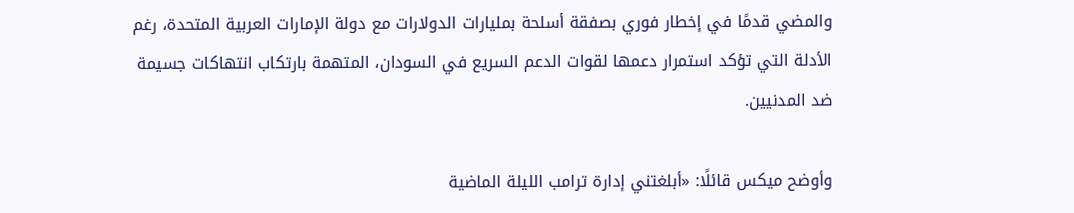والمضي قدمًا في إخطار فوري بصفقة أسلحة بمليارات الدولارات مع دولة الإمارات العربية المتحدة، رغم الأدلة التي تؤكد استمرار دعمها لقوات الدعم السريع في السودان، المتهمة بارتكاب انتهاكات جسيمة ضد المدنيين.

وأوضح ميكس قائلًا: «أبلغتني إدارة ترامب الليلة الماضية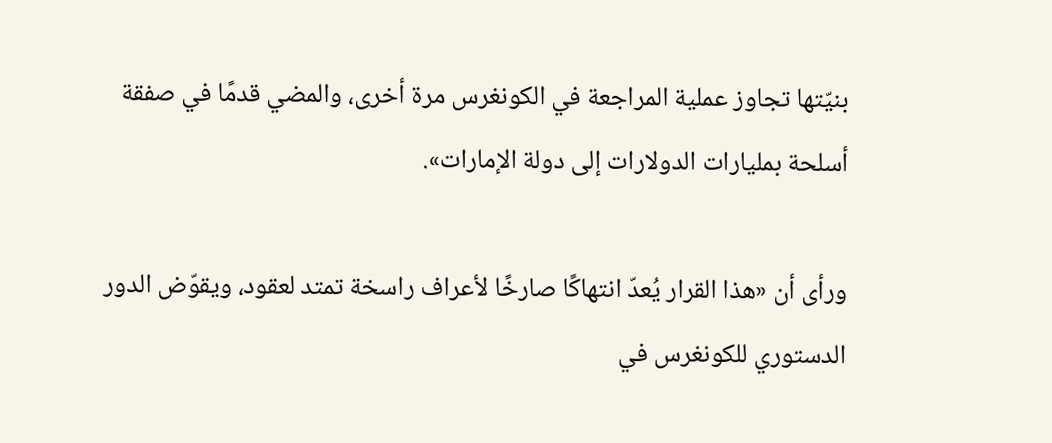بنيّتها تجاوز عملية المراجعة في الكونغرس مرة أخرى، والمضي قدمًا في صفقة أسلحة بمليارات الدولارات إلى دولة الإمارات».

ورأى أن «هذا القرار يُعدّ انتهاكًا صارخًا لأعراف راسخة تمتد لعقود، ويقوّض الدور الدستوري للكونغرس في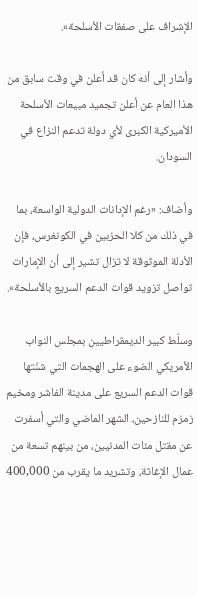الإشراف على صفقات الأسلحة».

وأشار إلى أنه كان قد أعلن في وقت سابق من هذا العام عن أعلن تجميد مبيعات الأسلحة الأميركية الكبرى لأي دولة تدعم النزاع في السودان.

وأضاف: «رغم الإدانات الدولية الواسعة، بما في ذلك من كلا الحزبين في الكونغرس، فإن الأدلة الموثوقة لا تزال تشير إلى أن الإمارات تواصل تزويد قوات الدعم السريع بالأسلحة».

وسلّط كبير الديمقراطيين بمجلس النواب الأمريكي الضوء على الهجمات التي شنّتها قوات الدعم السريع على مدينة الفاشر ومخيم زمزم للنازحين، الشهر الماضي والتي أسفرت عن مقتل مئات المدنيين، من بينهم تسعة من عمال الإغاثة، وتشريد ما يقرب من 400,000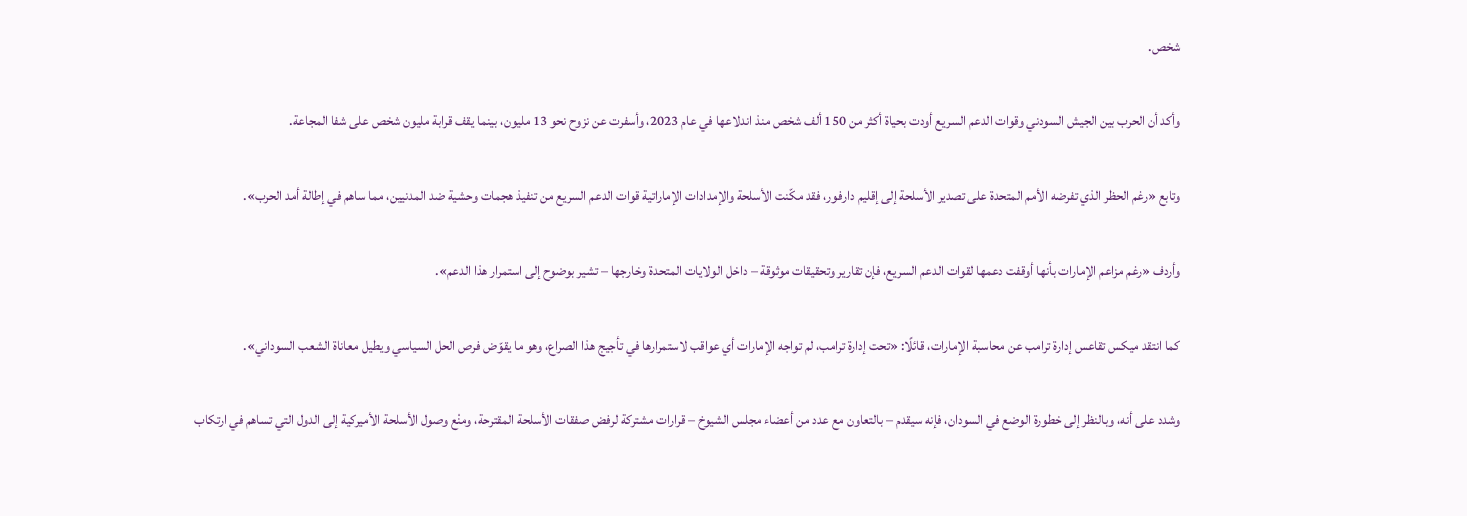شخص.

وأكد أن الحرب بين الجيش السودني وقوات الدعم السريع أودت بحياة أكثر من 150 ألف شخص منذ اندلاعها في عام 2023، وأسفرت عن نزوح نحو 13 مليون، بينما يقف قرابة مليون شخص على شفا المجاعة.

وتابع «رغم الحظر الذي تفرضه الأمم المتحدة على تصدير الأسلحة إلى إقليم دارفور، فقد مكّنت الأسلحة والإمدادات الإماراتية قوات الدعم السريع من تنفيذ هجمات وحشية ضد المدنيين، مما ساهم في إطالة أمد الحرب».

وأردف «رغم مزاعم الإمارات بأنها أوقفت دعمها لقوات الدعم السريع، فإن تقارير وتحقيقات موثوقة – داخل الولايات المتحدة وخارجها – تشير بوضوح إلى استمرار هذا الدعم».

كما انتقد ميكس تقاعس إدارة ترامب عن محاسبة الإمارات، قائلًا: «تحت إدارة ترامب، لم تواجه الإمارات أي عواقب لاستمرارها في تأجيج هذا الصراع، وهو ما يقوّض فرص الحل السياسي ويطيل معاناة الشعب السوداني».

وشدد على أنه، وبالنظر إلى خطورة الوضع في السودان، فإنه سيقدم – بالتعاون مع عدد من أعضاء مجلس الشيوخ – قرارات مشتركة لرفض صفقات الأسلحة المقترحة، ومنْع وصول الأسلحة الأميركية إلى الدول التي تساهم في ارتكاب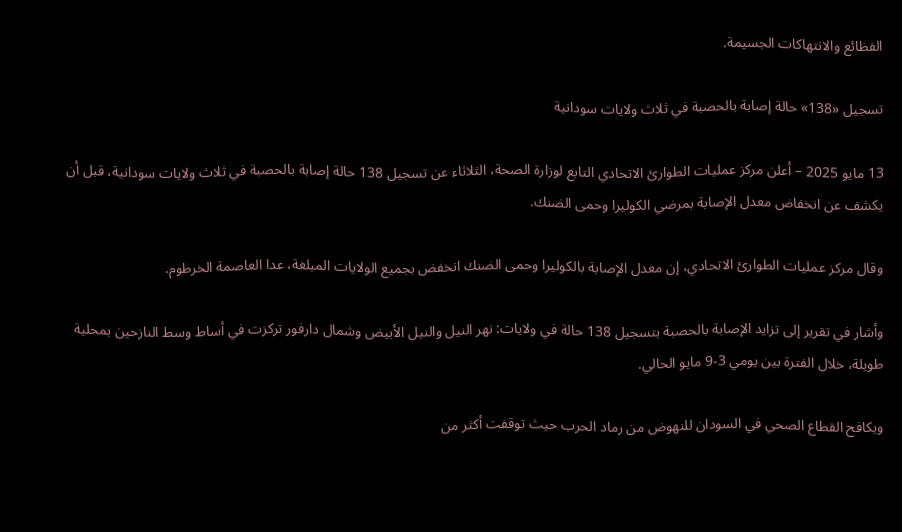الفظائع والانتهاكات الجسيمة.

تسجيل «138» حالة إصابة بالحصبة في ثلاث ولايات سودانية

13 مايو 2025 – أعلن مركز عمليات الطوارئ الاتحادي التابع لوزارة الصحة، الثلاثاء عن تسجيل 138 حالة إصابة بالحصبة في ثلاث ولايات سودانية، قبل أن يكشف عن انخفاض معدل الإصابة بمرضي الكوليرا وحمى الضنك.

وقال مركز عمليات الطوارئ الاتحادي، إن معدل الإصابة بالكوليرا وحمى الضنك انخفض بجميع الولايات المبلغة، عدا العاصمة الخرطوم.

وأشار في تقرير إلى تزايد الإصابة بالحصبة بتسجيل 138 حالة في ولايات: نهر النيل والنيل الأبيض وشمال دارفور تركزت في أساط وسط النازحين بمحلية طويلة، خلال الفترة بين يومي 3-9 مايو الحالي.

ويكافح القطاع الصحي في السودان للنهوض من رماد الحرب حيث توقفت أكثر من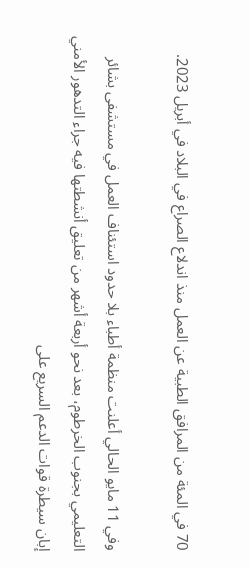70 في المئة من المرافق الطبية عن العمل منذ اندلاع الصراع في البلاد في أبريل 2023.

وفي 11 مايو الحالي أعلنت منظمة أطباء بلا حدود استئناف العمل في مستشفى بشائر التعليمي بجنوب الخرطوم، بعد نحو أربعة أشهر من تعليق أنشطتها فيه جراء التدهور الأمني إبان سيطرة قوات الدعم السريع على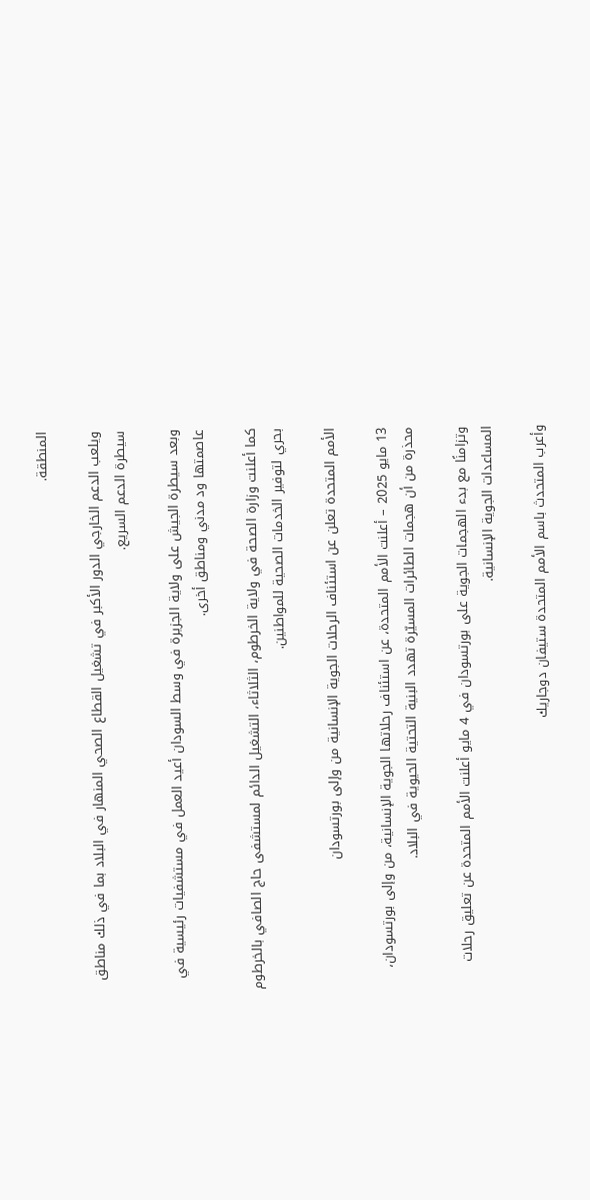المنطقة.

ويلعب الدعم الخارجي الدور الأكبر في تشغيل القطاع الصحي المنهار في البلاد بما في ذلك مناطق سيطرة الدعم السريع.

وبعد سيطرة الجيش على ولاية الجزيرة في وسط السودان أعيد العمل في مستشفيات رئيسية في عاصمتها ود مدني ومناطق أخرى.

كما أعلنت وزارة الصحة في ولاية الخرطوم، الثلاثاء، التشغيل الدائم لمستشفى حاج الصافي بالخرطوم بحري لتوفير الخدمات الصحية للمواطنين.

الأمم المتحدة تعلن عن استئناف الرحلات الجوية الإنسانية من وإلى بورتسودان

13 مايو 2025 – أعلنت الأمم المتحدة، عن استئناف رحلاتها الجوية الإنسانية، من وإلى بورتسودان، محذرة من أن هجمات الطائرات المسيّرة تهدد البنية التحتية الحيوية في البلاد.

وتزامنًا مع بدء الهجمات الجوية على بورتسودان في 4 مايو أعلنت الأمم المتحدة عن تعليق رحلات المساعدات الجوية الإنسانية.

وأعرب المتحدث باسم الأمم المتحدة ستيفان دوجاريك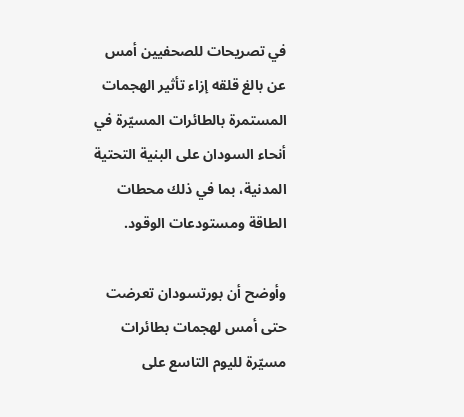في تصريحات للصحفيين أمس عن بالغ قلقه إزاء تأثير الهجمات المستمرة بالطائرات المسيّرة في أنحاء السودان على البنية التحتية المدنية، بما في ذلك محطات الطاقة ومستودعات الوقود.

وأوضح أن بورتسودان تعرضت حتى أمس لهجمات بطائرات مسيّرة لليوم التاسع على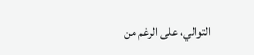التوالي، على الرغم من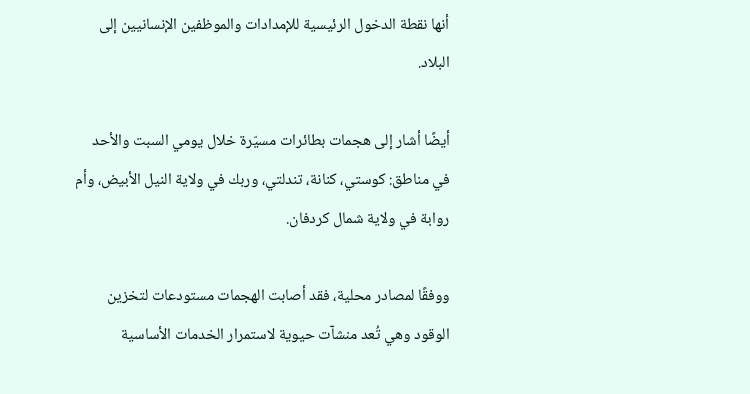أنها نقطة الدخول الرئيسية للإمدادات والموظفين الإنسانيين إلى البلاد.

أيضًا أشار إلى هجمات بطائرات مسيّرة خلال يومي السبت والأحد في مناطق: كوستي، كنانة، تندلتي، وربك في ولاية النيل الأبيض، وأم روابة في ولاية شمال كردفان.

ووفقًا لمصادر محلية، فقد أصابت الهجمات مستودعات لتخزين الوقود وهي تُعد منشآت حيوية لاستمرار الخدمات الأساسية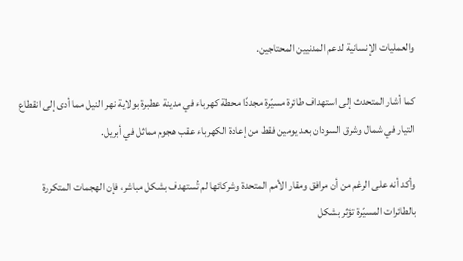والعمليات الإنسانية لدعم المدنيين المحتاجين.

كما أشار المتحدث إلى استهداف طائرة مسيّرة مجددًا محطة كهرباء في مدينة عطبرة بولاية نهر النيل مما أدى إلى انقطاع التيار في شمال وشرق السودان بعد يومين فقط من إعادة الكهرباء عقب هجوم مماثل في أبريل.

وأكد أنه على الرغم من أن مرافق ومقار الأمم المتحدة وشركائها لم تُستهدف بشكل مباشر، فإن الهجمات المتكررة بالطائرات المسيّرة تؤثر بشكل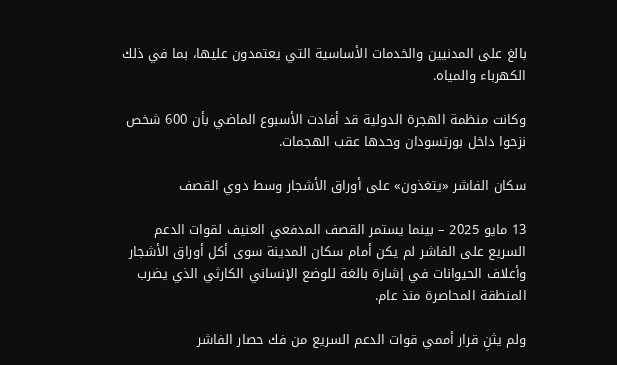بالغ على المدنيين والخدمات الأساسية التي يعتمدون عليها، بما في ذلك الكهرباء والمياه.

وكانت منظمة الهجرة الدولية قد أفادت الأسبوع الماضي بأن 600 شخص نزحوا داخل بورتسودان وحدها عقب الهجمات.

سكان الفاشر «يتغذون» على أوراق الأشجار وسط دوي القصف

13 مايو 2025 – بينما يستمر القصف المدفعي العنيف لقوات الدعم السريع على الفاشر لم يكن أمام سكان المدينة سوى أكل أوراق الأشجار وأعلاف الحيوانات في إشارة بالغة للوضع الإنساني الكارثي الذي يضرب المنطقة المحاصرة منذ عام.

ولم يثنِ قرار أممي قوات الدعم السريع من فك حصار الفاشر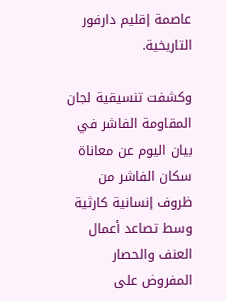عاصمة إقليم دارفور التاريخية.

وكشفت تنسيقية لجان المقاومة الفاشر في بيان اليوم عن معاناة سكان الفاشر من ظروف إنسانية كارثية وسط تصاعد أعمال العنف والحصار المفروض على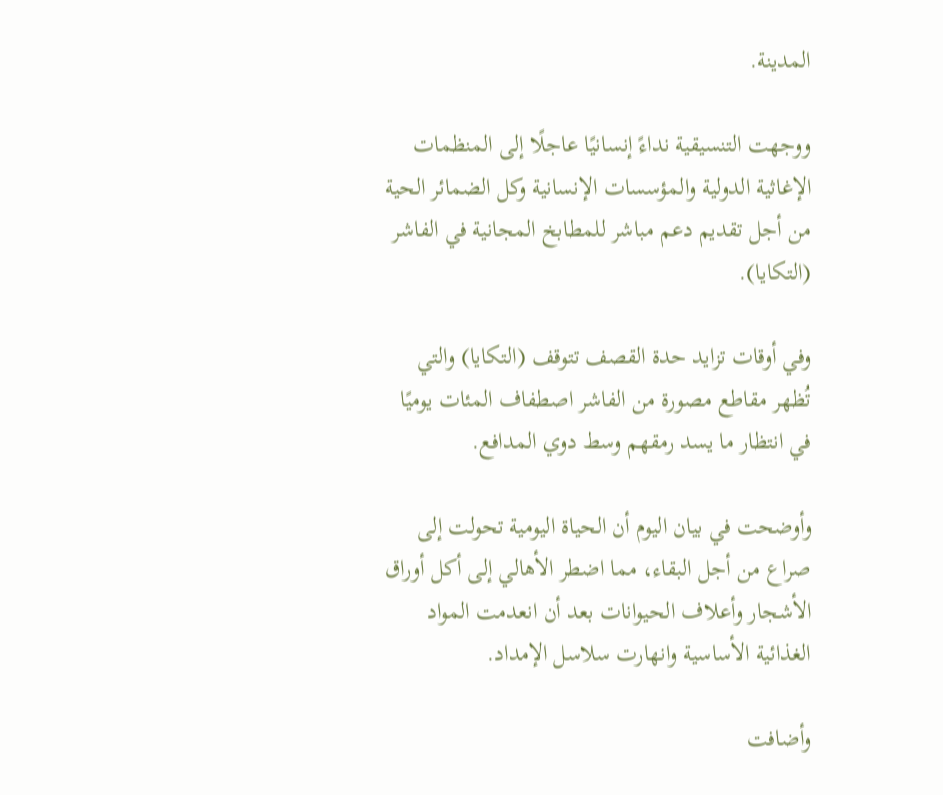المدينة.

ووجهت التنسيقية نداءً إنسانيًا عاجلًا إلى المنظمات الإغاثية الدولية والمؤسسات الإنسانية وكل الضمائر الحية من أجل تقديم دعم مباشر للمطابخ المجانية في الفاشر (التكايا).

وفي أوقات تزايد حدة القصف تتوقف (التكايا) والتي تُظهر مقاطع مصورة من الفاشر اصطفاف المئات يوميًا في انتظار ما يسد رمقهم وسط دوي المدافع.

وأوضحت في بيان اليوم أن الحياة اليومية تحولت إلى صراع من أجل البقاء، مما اضطر الأهالي إلى أكل أوراق الأشجار وأعلاف الحيوانات بعد أن انعدمت المواد الغذائية الأساسية وانهارت سلاسل الإمداد.

وأضافت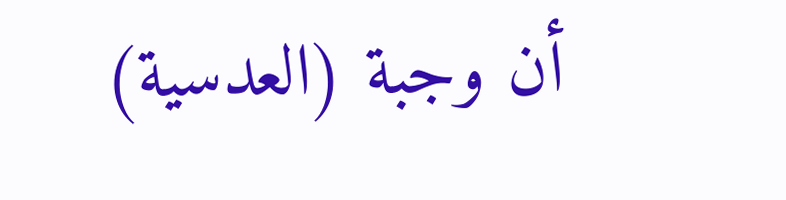أن وجبة (العدسية)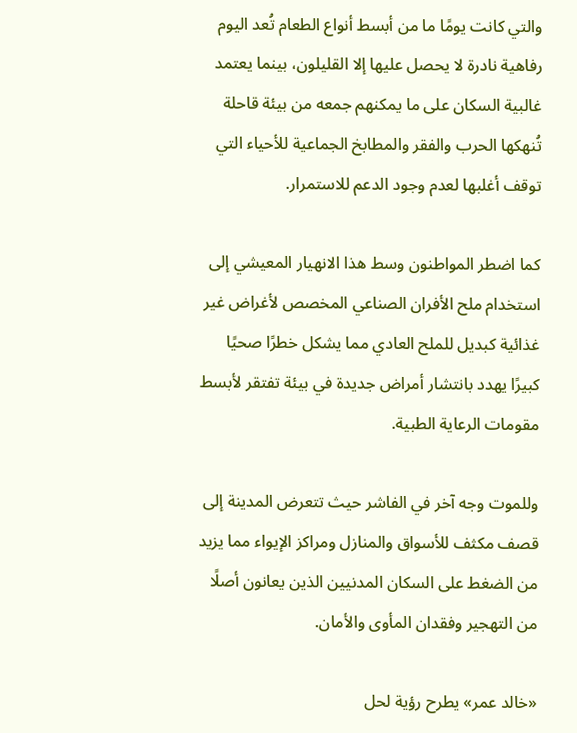والتي كانت يومًا ما من أبسط أنواع الطعام تُعد اليوم رفاهية نادرة لا يحصل عليها إلا القليلون، بينما يعتمد غالبية السكان على ما يمكنهم جمعه من بيئة قاحلة تُنهكها الحرب والفقر والمطابخ الجماعية للأحياء التي توقف أغلبها لعدم وجود الدعم للاستمرار.

كما اضطر المواطنون وسط هذا الانهيار المعيشي إلى استخدام ملح الأفران الصناعي المخصص لأغراض غير غذائية كبديل للملح العادي مما يشكل خطرًا صحيًا كبيرًا يهدد بانتشار أمراض جديدة في بيئة تفتقر لأبسط مقومات الرعاية الطبية.

وللموت وجه آخر في الفاشر حيث تتعرض المدينة إلى قصف مكثف للأسواق والمنازل ومراكز الإيواء مما يزيد من الضغط على السكان المدنيين الذين يعانون أصلًا من التهجير وفقدان المأوى والأمان.

«خالد عمر» يطرح رؤية لحل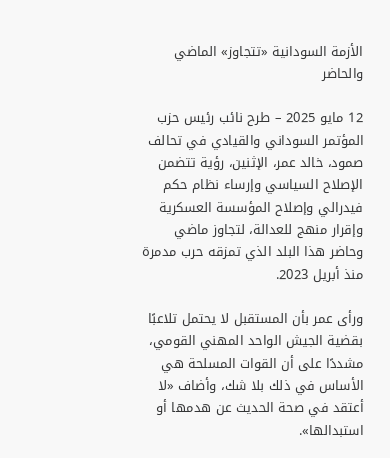الأزمة السودانية «تتجاوز» الماضي والحاضر

12 مايو 2025 – طرح نائب رئيس حزب المؤتمر السوداني والقيادي في تحالف صمود، خالد عمر، الإثنين، رؤية تتضمن الإصلاح السياسي وإرساء نظام حكم فيدرالي وإصلاح المؤسسة العسكرية وإقرار منهج للعدالة، لتجاوز ماضي وحاضر هذا البلد الذي تمزقه حرب مدمرة منذ أبريل 2023.

ورأى عمر بأن المستقبل لا يحتمل تلاعبًا بقضية الجيش الواحد المهني القومي، مشددًا على أن القوات المسلحة هي الأساس في ذلك بلا شك، وأضاف «لا أعتقد في صحة الحديث عن هدمها أو استبدالها».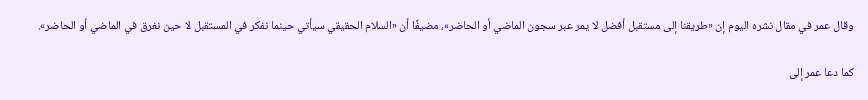وقال عمر في مقال نشره اليوم إن «طريقنا إلى مستقبل أفضل لا يمر عبر سجون الماضي أو الحاضر»، مضيفًا أن «السلام الحقيقي سيأتي حينما نفكر في المستقبل لا حين نغرق في الماضي أو الحاضر».

كما دعا عمر إلى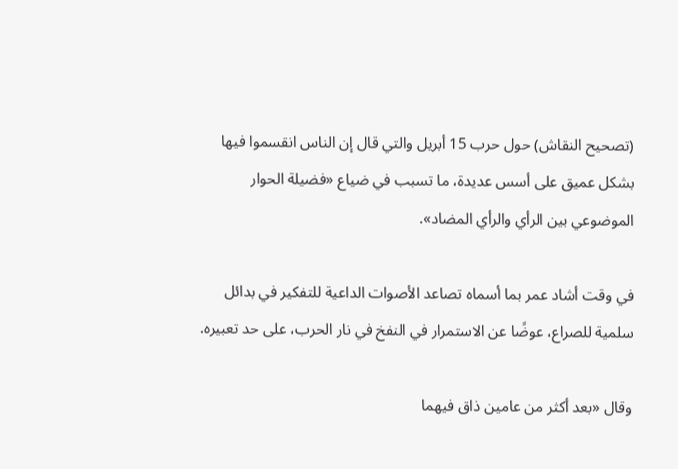(تصحيح النقاش) حول حرب 15 أبريل والتي قال إن الناس انقسموا فيها بشكل عميق على أسس عديدة، ما تسبب في ضياع «فضيلة الحوار الموضوعي بين الرأي والرأي المضاد».

في وقت أشاد عمر بما أسماه تصاعد الأصوات الداعية للتفكير في بدائل سلمية للصراع، عوضًا عن الاستمرار في النفخ في نار الحرب، على حد تعبيره.

وقال «بعد أكثر من عامين ذاق فيهما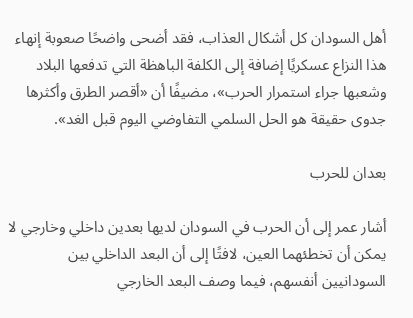أهل السودان كل أشكال العذاب، فقد أضحى واضحًا صعوبة إنهاء هذا النزاع عسكريًا إضافة إلى الكلفة الباهظة التي تدفعها البلاد وشعبها جراء استمرار الحرب»، مضيفًا أن «أقصر الطرق وأكثرها جدوى حقيقة هو الحل السلمي التفاوضي اليوم قبل الغد».

بعدان للحرب

أشار عمر إلى أن الحرب في السودان لديها بعدين داخلي وخارجي لا يمكن أن تخطئهما العين، لافتًا إلى أن البعد الداخلي بين السودانيين أنفسهم، فيما وصف البعد الخارجي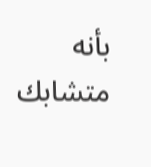بأنه متشابك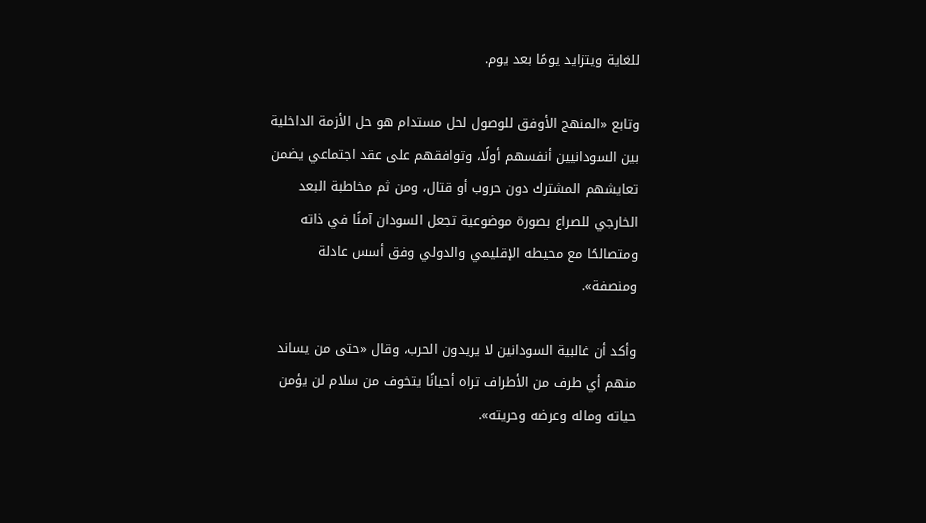للغاية ويتزايد يومًا بعد يوم.

وتابع «المنهج الأوفق للوصول لحل مستدام هو حل الأزمة الداخلية بين السودانيين أنفسهم أولًا، وتوافقهم على عقد اجتماعي يضمن تعايشهم المشترك دون حروب أو قتال، ومن ثم مخاطبة البعد الخارجي للصراع بصورة موضوعية تجعل السودان آمنًا في ذاته ومتصالحًا مع محيطه الإقليمي والدولي وفق أسس عادلة ومنصفة».

وأكد أن غالبية السودانين لا يريدون الحرب، وقال «حتى من يساند منهم أي طرف من الأطراف تراه أحيانًا يتخوف من سلام لن يؤمن حياته وماله وعرضه وحريته».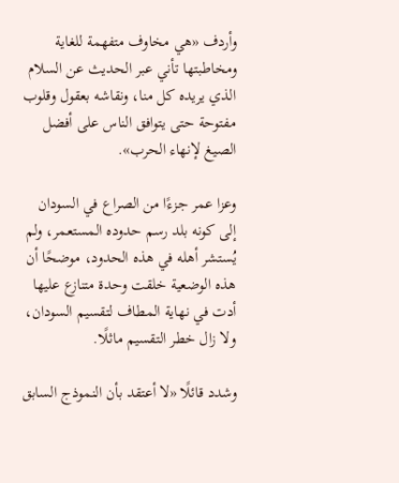وأردف «هي مخاوف متفهمة للغاية ومخاطبتها تأني عبر الحديث عن السلام الذي يريده كل منا، ونقاشه بعقول وقلوب مفتوحة حتى يتوافق الناس على أفضل الصيغ لإنهاء الحرب».

وعزا عمر جزءًا من الصراع في السودان إلى كونه بلد رسم حدوده المستعمر، ولم يُستشر أهله في هذه الحدود، موضحًا أن هذه الوضعية خلقت وحدة متنازع عليها أدت في نهاية المطاف لتقسيم السودان، ولا زال خطر التقسيم ماثلًا.

وشدد قائلًا «لا أعتقد بأن النموذج السابق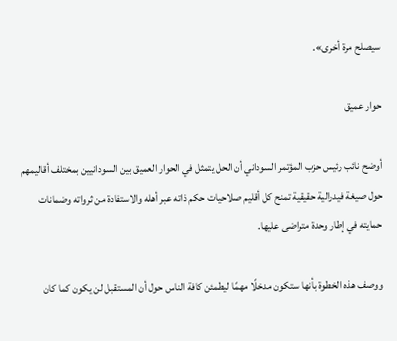سيصلح مرة أخرى».

حوار عميق

أوضح نائب رئيس حزب المؤتمر السوداني أن الحل يتمثل في الحوار العميق بين السودانيين بمختلف أقاليمهم حول صيغة فيدرالية حقيقية تمنح كل أقليم صلاحيات حكم ذاته عبر أهله والاستفادة من ثرواته وضمانات حمايته في إطار وحدة متراضى عليها.

ووصف هذه الخطوة بأنها ستكون مدخلًا مهمًا ليطمئن كافة الناس حول أن المستقبل لن يكون كما كان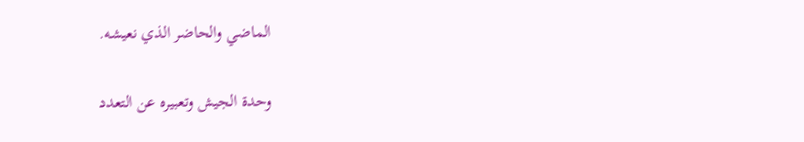الماضي والحاضر الذي نعيشه.

وحدة الجيش وتعبيره عن التعدد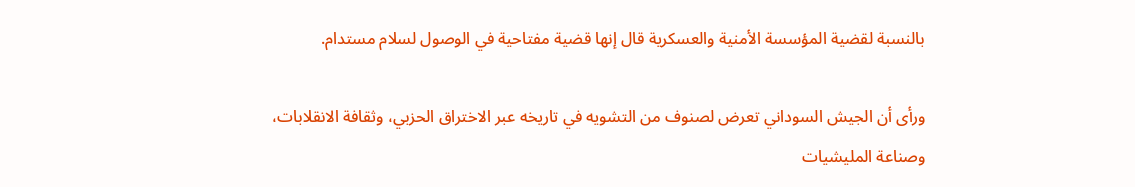بالنسبة لقضية المؤسسة الأمنية والعسكرية قال إنها قضية مفتاحية في الوصول لسلام مستدام.

ورأى أن الجيش السوداني تعرض لصنوف من التشويه في تاريخه عبر الاختراق الحزبي، وثقافة الانقلابات، وصناعة المليشيات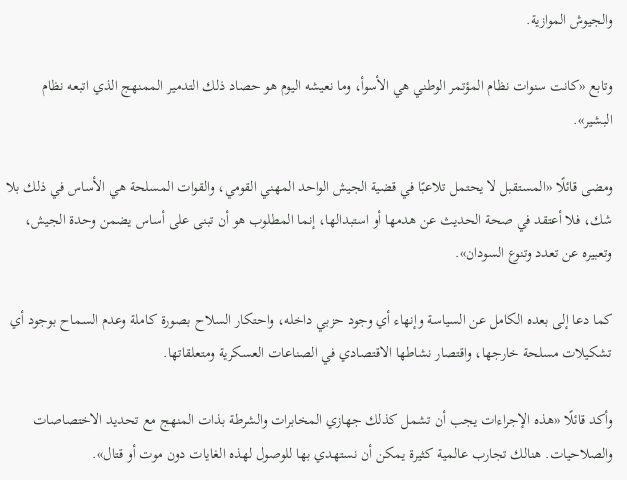والجيوش الموازية.

وتابع «كانت سنوات نظام المؤتمر الوطني هي الأسوأ، وما نعيشه اليوم هو حصاد ذلك التدمير الممنهج الذي اتبعه نظام البشير».

ومضى قائلًا «المستقبل لا يحتمل تلاعبًا في قضية الجيش الواحد المهني القومي، والقوات المسلحة هي الأساس في ذلك بلا شك، فلا أعتقد في صحة الحديث عن هدمها أو استبدالها، إنما المطلوب هو أن تبنى على أساس يضمن وحدة الجيش، وتعبيره عن تعدد وتنوع السودان».

كما دعا إلى بعده الكامل عن السياسة وإنهاء أي وجود حزبي داخله، واحتكار السلاح بصورة كاملة وعدم السماح بوجود أي تشكيلات مسلحة خارجها، واقتصار نشاطها الاقتصادي في الصناعات العسكرية ومتعلقاتها.

وأكد قائلًا «هذه الإجراءات يجب أن تشمل كذلك جهازي المخابرات والشرطة بذات المنهج مع تحديد الاختصاصات والصلاحيات. هنالك تجارب عالمية كثيرة يمكن أن نستهدي بها للوصول لهذه الغايات دون موت أو قتال».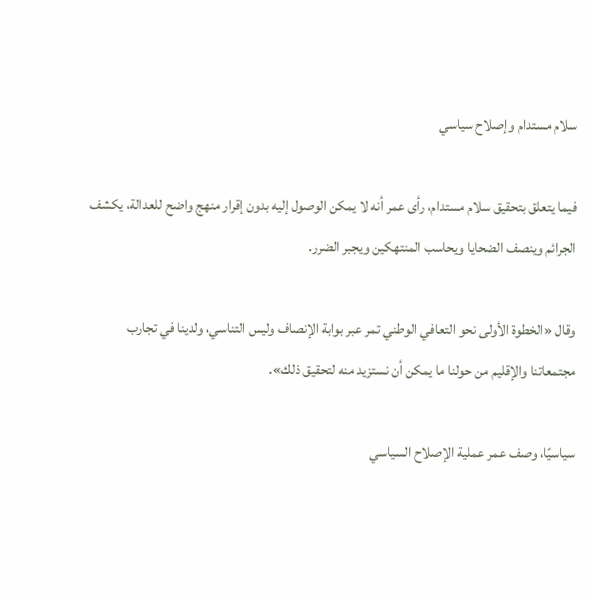سلام مستدام وإصلاح سياسي

فيما يتعلق بتحقيق سلام مستدام، رأى عمر أنه لا يمكن الوصول إليه بدون إقرار منهج واضح للعدالة، يكشف الجرائم وينصف الضحايا ويحاسب المنتهكين ويجبر الضرر.

وقال «الخطوة الأولى نحو التعافي الوطني تمر عبر بوابة الإنصاف وليس التناسي، ولدينا في تجارب مجتمعاتنا والإقليم من حولنا ما يمكن أن نستزيد منه لتحقيق ذلك».

سياسيًا، وصف عمر عملية الإصلاح السياسي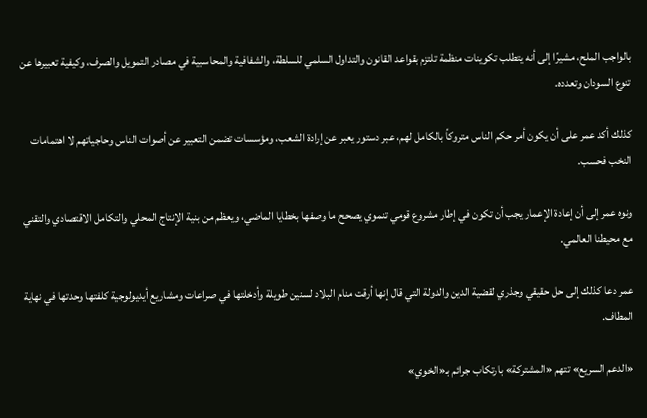بالواجب الملح، مشيرًا إلى أنه يتطلب تكوينات منظمة تلتزم بقواعد القانون والتداول السلمي للسلطة، والشفافية والمحاسبية في مصادر التمويل والصرف، وكيفية تعبيرها عن تنوع السودان وتعدده.

كذلك أكد عمر على أن يكون أمر حكم الناس متروكاً بالكامل لهم، عبر دستور يعبر عن إرادة الشعب، ومؤسسات تضمن التعبير عن أصوات الناس وحاجياتهم لا اهتمامات النخب فحسب.

ونوه عمر إلى أن إعادة الإعمار يجب أن تكون في إطار مشروع قومي تنموي يصحح ما وصفها بخطايا الماضي، ويعظم من بنية الإنتاج المحلي والتكامل الاقتصادي والتقني مع محيطنا العالمي.

عمر دعا كذلك إلى حل حقيقي وجذري لقضية الدين والدولة التي قال إنها أرقت منام البلاد لسنين طويلة وأدخلتها في صراعات ومشاريع أيديولوجية كلفتها وحدتها في نهاية المطاف.

«الدعم السريع» تتهم «المشتركة» بارتكاب جرائم بـ«الخوي»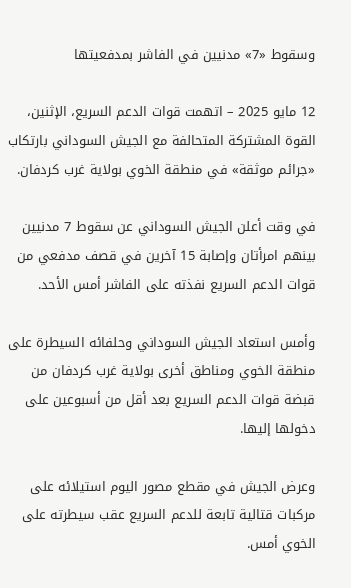وسقوط «7» مدنيين في الفاشر بمدفعيتها

12 مايو 2025 – اتهمت قوات الدعم السريع، الإثنين، القوة المشتركة المتحالفة مع الجيش السوداني بارتكاب «جرائم موثقة» في منطقة الخوي بولاية غرب كردفان.

في وقت أعلن الجيش السوداني عن سقوط 7 مدنيين بينهم امرأتان وإصابة 15 آخرين في قصف مدفعي من قوات الدعم السريع نفذته على الفاشر أمس الأحد.

وأمس استعاد الجيش السوداني وحلفائه السيطرة على منطقة الخوي ومناطق أخرى بولاية غرب كردفان من قبضة قوات الدعم السريع بعد أقل من أسبوعين على دخولها إليها.

وعرض الجيش في مقطع مصور اليوم استيلائه على مركبات قتالية تابعة للدعم السريع عقب سيطرته على الخوي أمس.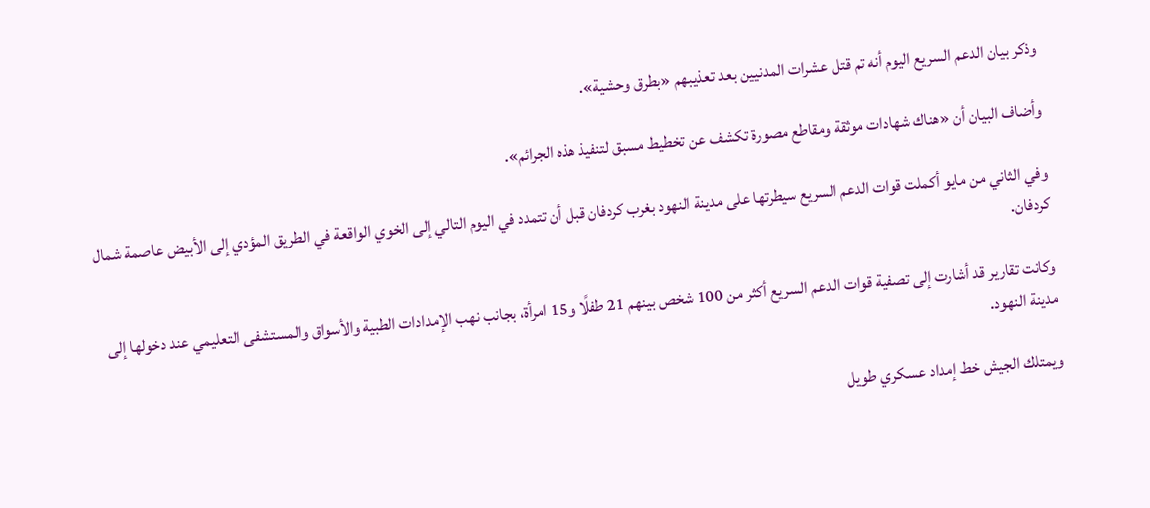وذكر بيان الدعم السريع اليوم أنه تم قتل عشرات المدنيين بعد تعذيبهم «بطرق وحشية».

وأضاف البيان أن «هناك شهادات موثقة ومقاطع مصورة تكشف عن تخطيط مسبق لتنفيذ هذه الجرائم».

وفي الثاني من مايو أكملت قوات الدعم السريع سيطرتها على مدينة النهود بغرب كردفان قبل أن تتمدد في اليوم التالي إلى الخوي الواقعة في الطريق المؤدي إلى الأبيض عاصمة شمال كردفان.

وكانت تقارير قد أشارت إلى تصفية قوات الدعم السريع أكثر من 100 شخص بينهم 21 طفلًا و15 امرأة، بجانب نهب الإمدادات الطبية والأسواق والمستشفى التعليمي عند دخولها إلى مدينة النهود.

ويمتلك الجيش خط إمداد عسكري طويل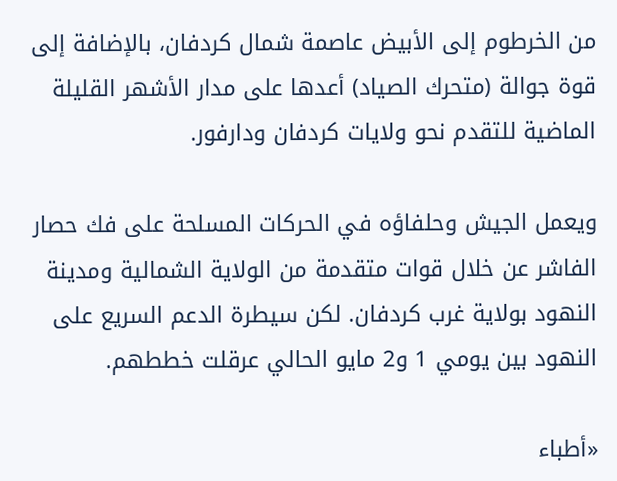من الخرطوم إلى الأبيض عاصمة شمال كردفان، بالإضافة إلى قوة جوالة (متحرك الصياد) أعدها على مدار الأشهر القليلة الماضية للتقدم نحو ولايات كردفان ودارفور.

ويعمل الجيش وحلفاؤه في الحركات المسلحة على فك حصار الفاشر عن خلال قوات متقدمة من الولاية الشمالية ومدينة النهود بولاية غرب كردفان. لكن سيطرة الدعم السريع على النهود بين يومي 1 و2 مايو الحالي عرقلت خططهم.

«أطباء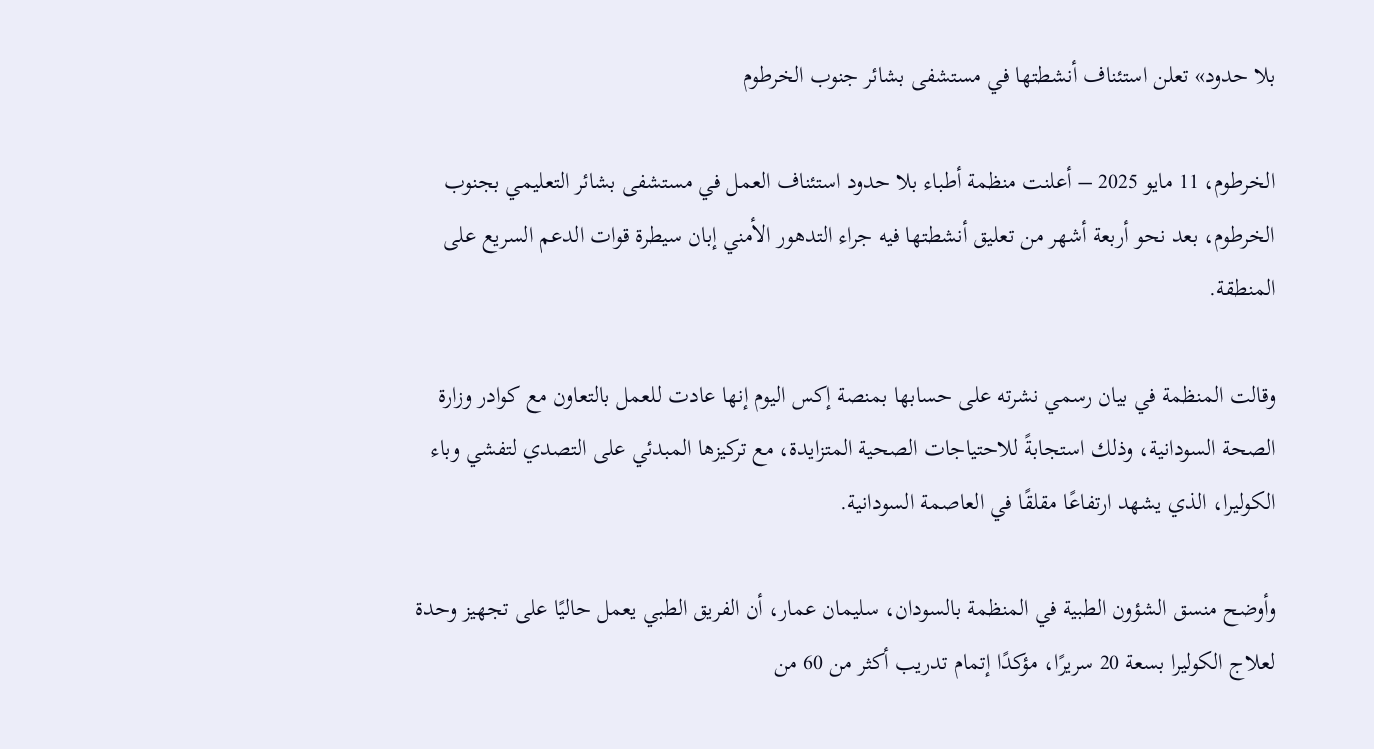بلا حدود» تعلن استئناف أنشطتها في مستشفى بشائر جنوب الخرطوم

الخرطوم، 11 مايو 2025 – أعلنت منظمة أطباء بلا حدود استئناف العمل في مستشفى بشائر التعليمي بجنوب الخرطوم، بعد نحو أربعة أشهر من تعليق أنشطتها فيه جراء التدهور الأمني إبان سيطرة قوات الدعم السريع على المنطقة.

وقالت المنظمة في بيان رسمي نشرته على حسابها بمنصة إكس اليوم إنها عادت للعمل بالتعاون مع كوادر وزارة الصحة السودانية، وذلك استجابةً للاحتياجات الصحية المتزايدة، مع تركيزها المبدئي على التصدي لتفشي وباء الكوليرا، الذي يشهد ارتفاعًا مقلقًا في العاصمة السودانية.

وأوضح منسق الشؤون الطبية في المنظمة بالسودان، سليمان عمار، أن الفريق الطبي يعمل حاليًا على تجهيز وحدة لعلاج الكوليرا بسعة 20 سريرًا، مؤكدًا إتمام تدريب أكثر من 60 من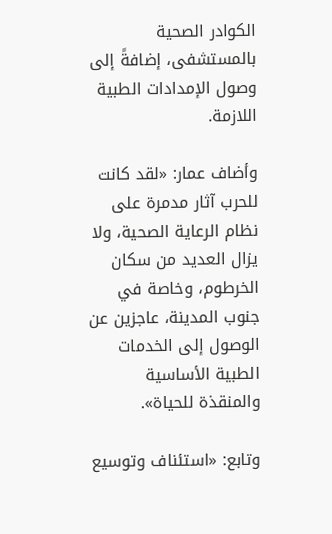الكوادر الصحية بالمستشفى، إضافةً إلى وصول الإمدادات الطبية اللازمة.

وأضاف عمار: «لقد كانت للحرب آثار مدمرة على نظام الرعاية الصحية، ولا يزال العديد من سكان الخرطوم، وخاصة في جنوب المدينة، عاجزين عن الوصول إلى الخدمات الطبية الأساسية والمنقذة للحياة».

وتابع: «استئناف وتوسيع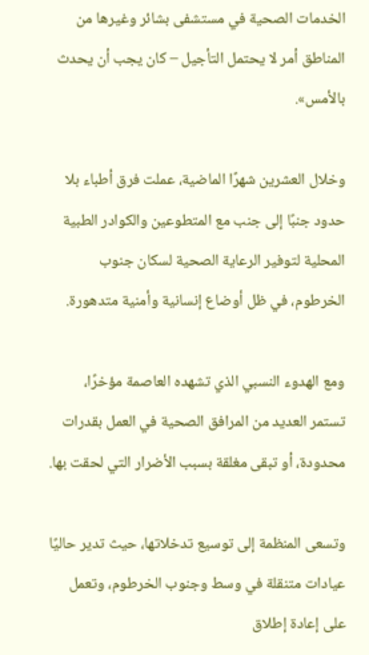الخدمات الصحية في مستشفى بشائر وغيرها من المناطق أمر لا يحتمل التأجيل – كان يجب أن يحدث بالأمس».

وخلال العشرين شهرًا الماضية، عملت فرق أطباء بلا حدود جنبًا إلى جنب مع المتطوعين والكوادر الطبية المحلية لتوفير الرعاية الصحية لسكان جنوب الخرطوم، في ظل أوضاع إنسانية وأمنية متدهورة.

ومع الهدوء النسبي الذي تشهده العاصمة مؤخرًا، تستمر العديد من المرافق الصحية في العمل بقدرات محدودة، أو تبقى مغلقة بسبب الأضرار التي لحقت بها.

وتسعى المنظمة إلى توسيع تدخلاتها، حيث تدير حاليًا عيادات متنقلة في وسط وجنوب الخرطوم، وتعمل على إعادة إطلاق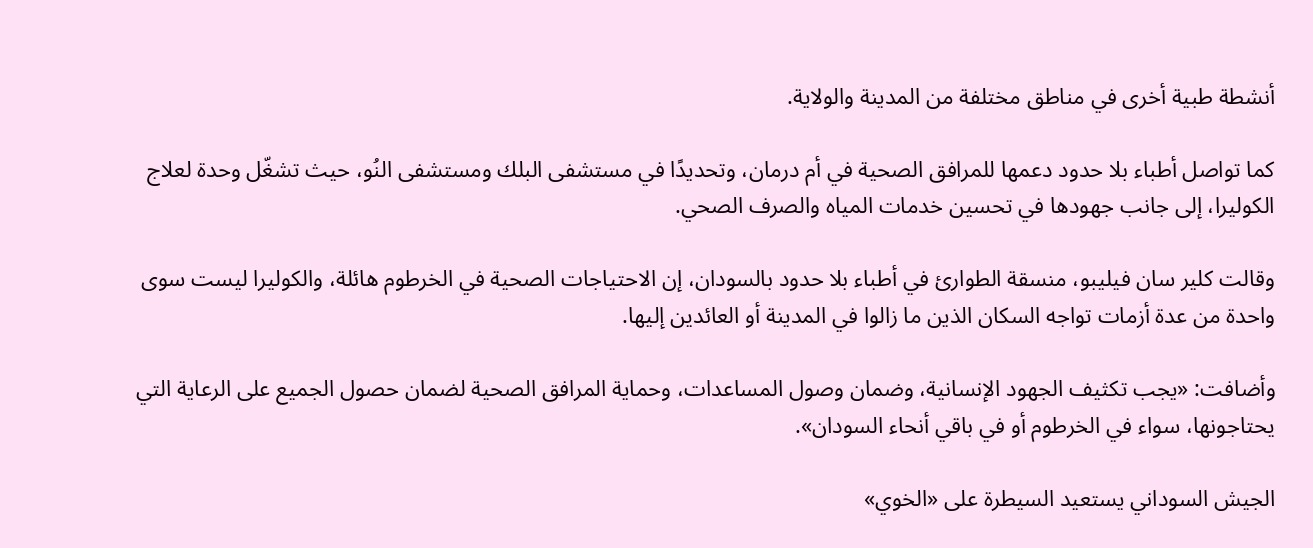أنشطة طبية أخرى في مناطق مختلفة من المدينة والولاية.

كما تواصل أطباء بلا حدود دعمها للمرافق الصحية في أم درمان، وتحديدًا في مستشفى البلك ومستشفى النُو، حيث تشغّل وحدة لعلاج الكوليرا، إلى جانب جهودها في تحسين خدمات المياه والصرف الصحي.

وقالت كلير سان فيليبو، منسقة الطوارئ في أطباء بلا حدود بالسودان، إن الاحتياجات الصحية في الخرطوم هائلة، والكوليرا ليست سوى واحدة من عدة أزمات تواجه السكان الذين ما زالوا في المدينة أو العائدين إليها.

وأضافت: «يجب تكثيف الجهود الإنسانية، وضمان وصول المساعدات، وحماية المرافق الصحية لضمان حصول الجميع على الرعاية التي يحتاجونها، سواء في الخرطوم أو في باقي أنحاء السودان».

الجيش السوداني يستعيد السيطرة على «الخوي»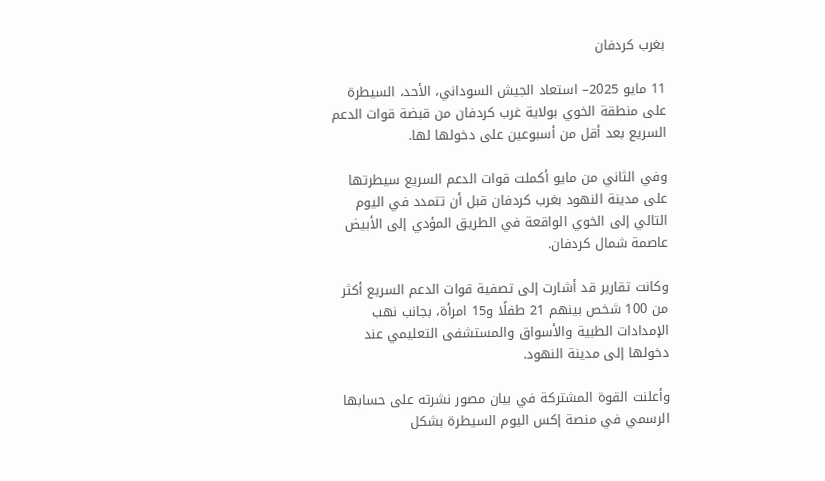بغرب كردفان

11 مايو 2025– استعاد الجيش السوداني، الأحد، السيطرة على منطقة الخوي بولاية غرب كردفان من قبضة قوات الدعم السريع بعد أقل من أسبوعين على دخولها لها.

وفي الثاني من مايو أكملت قوات الدعم السريع سيطرتها على مدينة النهود بغرب كردفان قبل أن تتمدد في اليوم التالي إلى الخوي الواقعة في الطريق المؤدي إلى الأبيض عاصمة شمال كردفان.

وكانت تقارير قد أشارت إلى تصفية قوات الدعم السريع أكثر من 100 شخص بينهم 21 طفلًا و15 امرأة، بجانب نهب الإمدادات الطبية والأسواق والمستشفى التعليمي عند دخولها إلى مدينة النهود.

وأعلنت القوة المشتركة في بيان مصور نشرته على حسابها الرسمي في منصة إكس اليوم السيطرة بشكل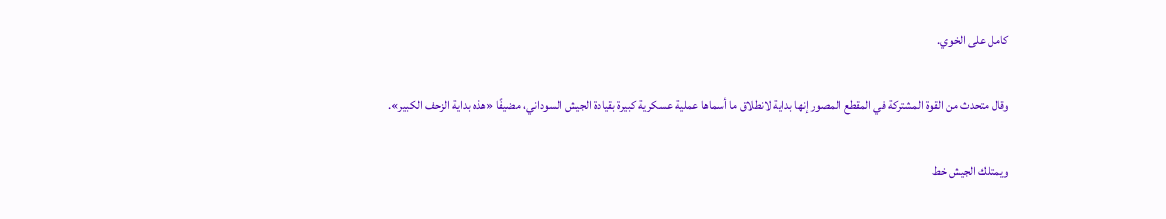كامل على الخوي.

وقال متحدث من القوة المشتركة في المقطع المصور إنها بداية لانطلاق ما أسماها عملية عسكرية كبيرة بقيادة الجيش السوداني، مضيفًا «هذه بداية الزحف الكبير».

ويمتلك الجيش خط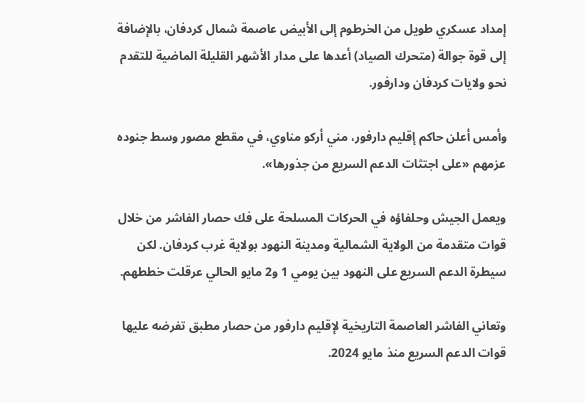إمداد عسكري طويل من الخرطوم إلى الأبيض عاصمة شمال كردفان، بالإضافة إلى قوة جوالة (متحرك الصياد) أعدها على مدار الأشهر القليلة الماضية للتقدم نحو ولايات كردفان ودارفور.

وأمس أعلن حاكم إقليم دارفور، مني أركو مناوي، في مقطع مصور وسط جنوده عزمهم «على اجتثات الدعم السريع من جذورها».

ويعمل الجيش وحلفاؤه في الحركات المسلحة على فك حصار الفاشر من خلال قوات متقدمة من الولاية الشمالية ومدينة النهود بولاية غرب كردفان. لكن سيطرة الدعم السريع على النهود بين يومي 1 و2 مايو الحالي عرقلت خططهم.

وتعاني الفاشر العاصمة التاريخية لإقليم دارفور من حصار مطبق تفرضه عليها قوات الدعم السريع منذ مايو 2024.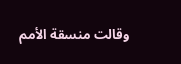وقالت منسقة الأمم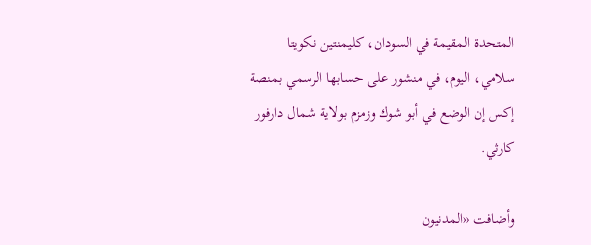المتحدة المقيمة في السودان، كليمنتين نكويتا سلامي، اليوم، في منشور على حسابها الرسمي بمنصة إكس إن الوضع في أبو شوك وزمزم بولاية شمال دارفور كارثي.

وأضافت «المدنيون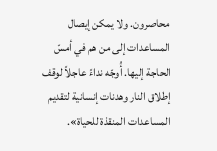محاصرون. ولا يمكن إيصال المساعدات إلى من هم في أمسّ الحاجة إليها. أُوجّه نداءً عاجلاً لوقف إطلاق النار وهدنات إنسانية لتقديم المساعدات المنقذة للحياة».